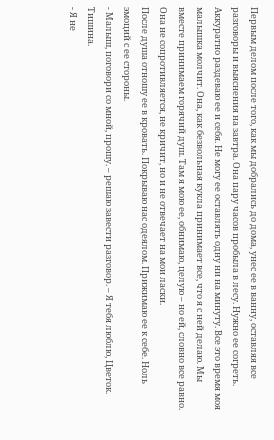Первым делом после того, как мы добрались до дома, унес ее в ванну, оставляя все разговоры и выяснения на завтра. Она пару часов пробыла в лесу. Нужно ее согреть. Аккуратно раздеваю ее и себя. Не могу ее оставлять одну ни на минуту. Все это время моя малышка молчит. Она, как безвольная кукла принимает все, что я с ней делаю. Мы вместе принимаем горячий душ. Там я мою ее, обнимаю, целую – но ей, словно все равно. Она не сопротивляется, не кричит, но и не отвечает на мои ласки.
После душа отношу ее в кровать. Покрываю нас одеялом. Прижимаю ее к себе. Ноль эмоций с ее стороны.
- Малыш, поговори со мной, прошу. – решаю завести разговор. – Я тебя люблю, Цветок.
Тишина.
- Я не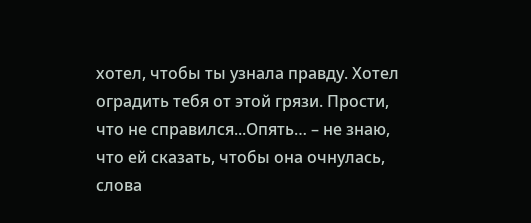хотел, чтобы ты узнала правду. Хотел оградить тебя от этой грязи. Прости, что не справился...Опять… – не знаю, что ей сказать, чтобы она очнулась, слова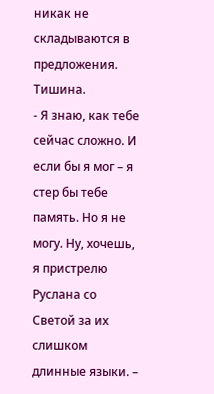никак не складываются в предложения.
Тишина.
- Я знаю, как тебе сейчас сложно. И если бы я мог – я стер бы тебе память. Но я не могу. Ну, хочешь, я пристрелю Руслана со Светой за их слишком длинные языки. –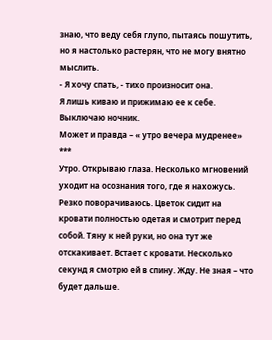знаю, что веду себя глупо, пытаясь пошутить, но я настолько растерян, что не могу внятно мыслить.
- Я хочу спать, - тихо произносит она.
Я лишь киваю и прижимаю ее к себе. Выключаю ночник.
Может и правда – « утро вечера мудренее»
***
Утро. Открываю глаза. Несколько мгновений уходит на осознания того, где я нахожусь. Резко поворачиваюсь. Цветок сидит на кровати полностью одетая и смотрит перед собой. Тяну к ней руки, но она тут же отскакивает. Встает с кровати. Несколько секунд я смотрю ей в спину. Жду. Не зная – что будет дальше.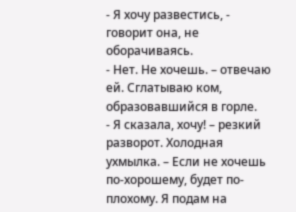- Я хочу развестись, - говорит она, не оборачиваясь.
- Нет. Не хочешь. – отвечаю ей. Сглатываю ком, образовавшийся в горле.
- Я сказала, хочу! – резкий разворот. Холодная ухмылка. – Если не хочешь по-хорошему, будет по-плохому. Я подам на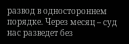развод в одностороннем порядке. Через месяц – суд нас разведет без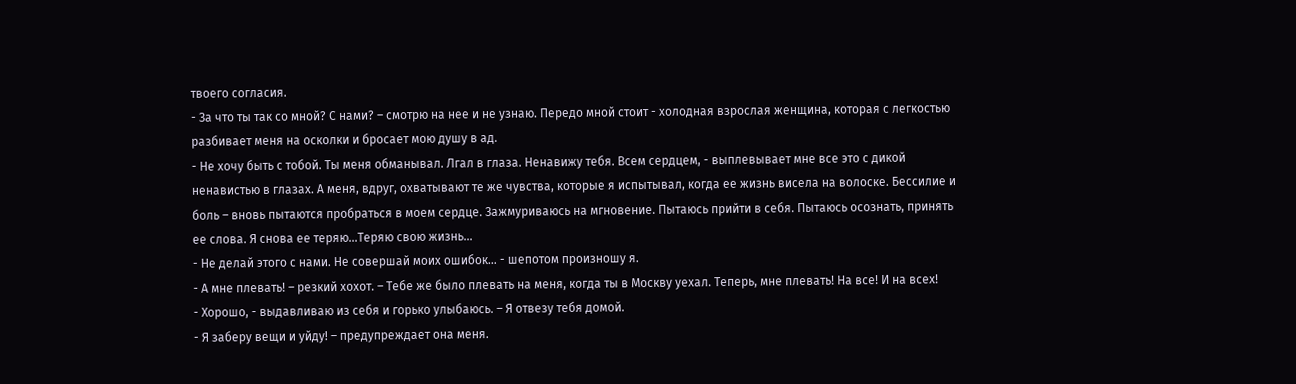твоего согласия.
- За что ты так со мной? С нами? – смотрю на нее и не узнаю. Передо мной стоит - холодная взрослая женщина, которая с легкостью разбивает меня на осколки и бросает мою душу в ад.
- Не хочу быть с тобой. Ты меня обманывал. Лгал в глаза. Ненавижу тебя. Всем сердцем, - выплевывает мне все это с дикой ненавистью в глазах. А меня, вдруг, охватывают те же чувства, которые я испытывал, когда ее жизнь висела на волоске. Бессилие и боль – вновь пытаются пробраться в моем сердце. Зажмуриваюсь на мгновение. Пытаюсь прийти в себя. Пытаюсь осознать, принять ее слова. Я снова ее теряю…Теряю свою жизнь…
- Не делай этого с нами. Не совершай моих ошибок… - шепотом произношу я.
- А мне плевать! – резкий хохот. – Тебе же было плевать на меня, когда ты в Москву уехал. Теперь, мне плевать! На все! И на всех!
- Хорошо, - выдавливаю из себя и горько улыбаюсь. – Я отвезу тебя домой.
- Я заберу вещи и уйду! – предупреждает она меня.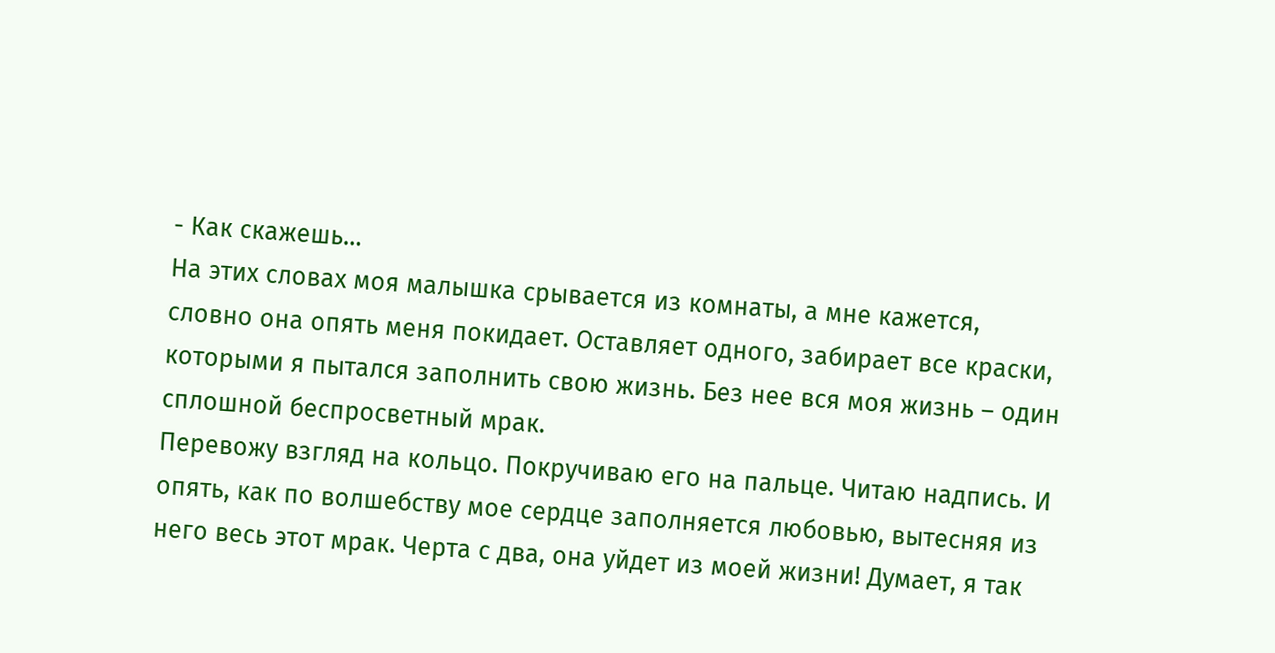- Как скажешь…
На этих словах моя малышка срывается из комнаты, а мне кажется, словно она опять меня покидает. Оставляет одного, забирает все краски, которыми я пытался заполнить свою жизнь. Без нее вся моя жизнь – один сплошной беспросветный мрак.
Перевожу взгляд на кольцо. Покручиваю его на пальце. Читаю надпись. И опять, как по волшебству мое сердце заполняется любовью, вытесняя из него весь этот мрак. Черта с два, она уйдет из моей жизни! Думает, я так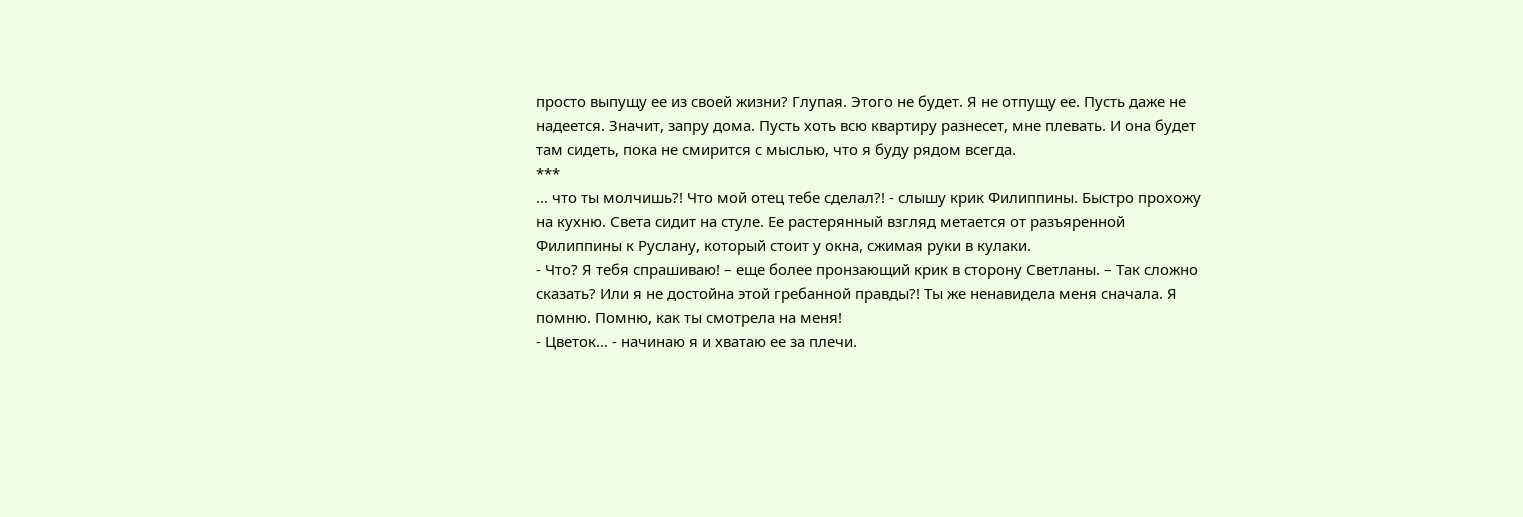просто выпущу ее из своей жизни? Глупая. Этого не будет. Я не отпущу ее. Пусть даже не надеется. Значит, запру дома. Пусть хоть всю квартиру разнесет, мне плевать. И она будет там сидеть, пока не смирится с мыслью, что я буду рядом всегда.
***
… что ты молчишь?! Что мой отец тебе сделал?! - слышу крик Филиппины. Быстро прохожу на кухню. Света сидит на стуле. Ее растерянный взгляд метается от разъяренной Филиппины к Руслану, который стоит у окна, сжимая руки в кулаки.
- Что? Я тебя спрашиваю! – еще более пронзающий крик в сторону Светланы. – Так сложно сказать? Или я не достойна этой гребанной правды?! Ты же ненавидела меня сначала. Я помню. Помню, как ты смотрела на меня!
- Цветок… - начинаю я и хватаю ее за плечи.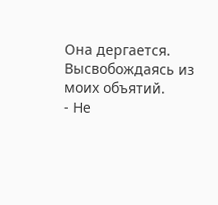Она дергается. Высвобождаясь из моих объятий.
- Не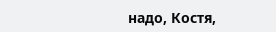надо, Костя,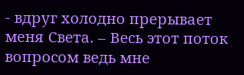- вдруг холодно прерывает меня Света. – Весь этот поток вопросом ведь мне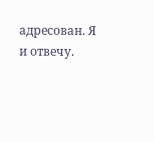адресован. Я и отвечу.